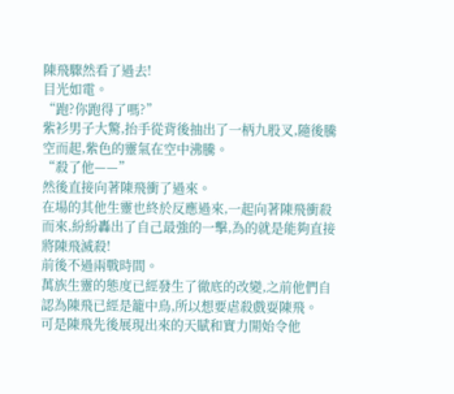陳飛驟然看了過去!
目光如電。
“跑?你跑得了嗎?”
紫衫男子大驚,抬手從背後抽出了一柄九股叉,隨後騰空而起,紫色的靈氣在空中沸騰。
“殺了他——”
然後直接向著陳飛衝了過來。
在場的其他生靈也終於反應過來,一起向著陳飛衝殺而來,紛紛轟出了自己最強的一擊,為的就是能夠直接將陳飛滅殺!
前後不過兩戰時間。
萬族生靈的態度已經發生了徹底的改變,之前他們自認為陳飛已經是籠中鳥,所以想要虐殺戲耍陳飛。
可是陳飛先後展現出來的天賦和實力開始令他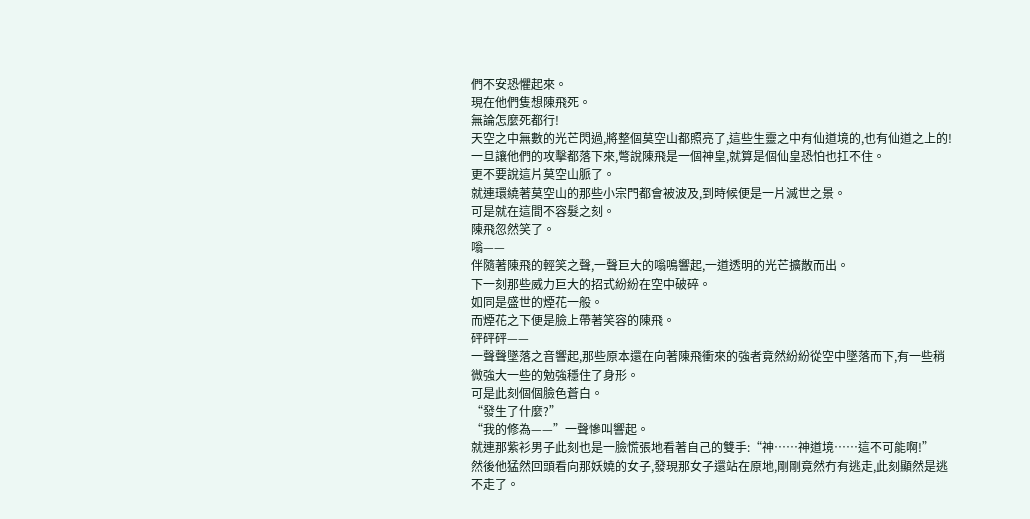們不安恐懼起來。
現在他們隻想陳飛死。
無論怎麼死都行!
天空之中無數的光芒閃過,將整個莫空山都照亮了,這些生靈之中有仙道境的,也有仙道之上的!
一旦讓他們的攻擊都落下來,彆說陳飛是一個神皇,就算是個仙皇恐怕也扛不住。
更不要說這片莫空山脈了。
就連環繞著莫空山的那些小宗門都會被波及,到時候便是一片滅世之景。
可是就在這間不容髮之刻。
陳飛忽然笑了。
嗡——
伴隨著陳飛的輕笑之聲,一聲巨大的嗡鳴響起,一道透明的光芒擴散而出。
下一刻那些威力巨大的招式紛紛在空中破碎。
如同是盛世的煙花一般。
而煙花之下便是臉上帶著笑容的陳飛。
砰砰砰——
一聲聲墜落之音響起,那些原本還在向著陳飛衝來的強者竟然紛紛從空中墜落而下,有一些稍微強大一些的勉強穩住了身形。
可是此刻個個臉色蒼白。
“發生了什麼?”
“我的修為——”一聲慘叫響起。
就連那紫衫男子此刻也是一臉慌張地看著自己的雙手:“神……神道境……這不可能啊!”
然後他猛然回頭看向那妖嬈的女子,發現那女子還站在原地,剛剛竟然冇有逃走,此刻顯然是逃不走了。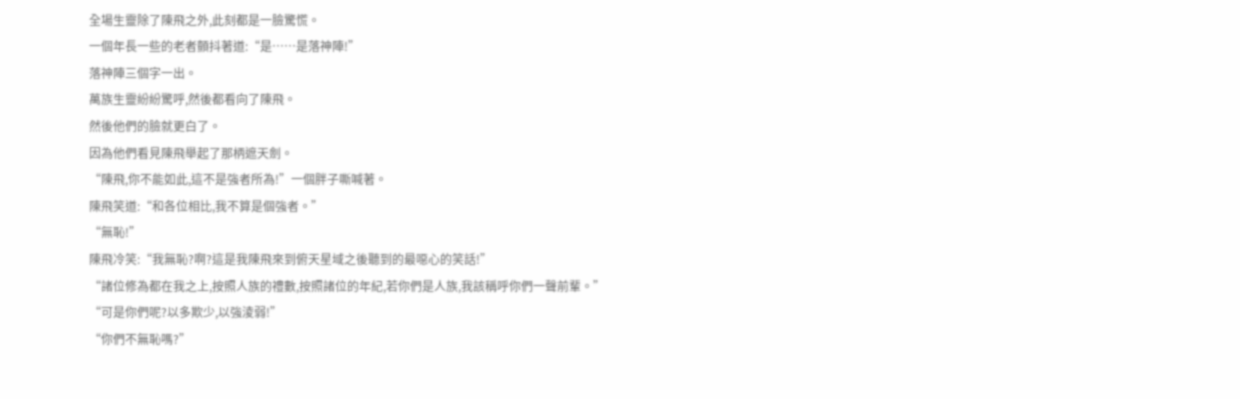全場生靈除了陳飛之外,此刻都是一臉驚慌。
一個年長一些的老者顫抖著道:“是……是落神陣!”
落神陣三個字一出。
萬族生靈紛紛驚呼,然後都看向了陳飛。
然後他們的臉就更白了。
因為他們看見陳飛舉起了那柄遮天劍。
“陳飛,你不能如此,這不是強者所為!”一個胖子嘶喊著。
陳飛笑道:“和各位相比,我不算是個強者。”
“無恥!”
陳飛冷笑:“我無恥?啊?這是我陳飛來到俯天星域之後聽到的最噁心的笑話!”
“諸位修為都在我之上,按照人族的禮數,按照諸位的年紀,若你們是人族,我該稱呼你們一聲前輩。”
“可是你們呢?以多欺少,以強淩弱!”
“你們不無恥嗎?”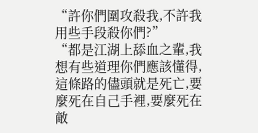“許你們圍攻殺我,不許我用些手段殺你們?”
“都是江湖上舔血之輩,我想有些道理你們應該懂得,這條路的儘頭就是死亡,要麼死在自己手裡,要麼死在敵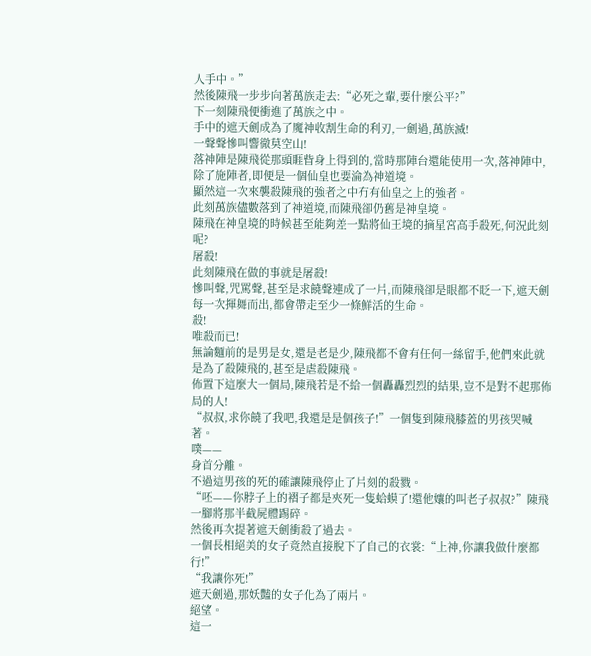人手中。”
然後陳飛一步步向著萬族走去:“必死之輩,要什麼公平?”
下一刻陳飛便衝進了萬族之中。
手中的遮天劍成為了魔神收割生命的利刃,一劍過,萬族滅!
一聲聲慘叫響徹莫空山!
落神陣是陳飛從那頭睚眥身上得到的,當時那陣台還能使用一次,落神陣中,除了施陣者,即便是一個仙皇也要淪為神道境。
顯然這一次來襲殺陳飛的強者之中冇有仙皇之上的強者。
此刻萬族儘數落到了神道境,而陳飛卻仍舊是神皇境。
陳飛在神皇境的時候甚至能夠差一點將仙王境的摘星宮高手殺死,何況此刻呢?
屠殺!
此刻陳飛在做的事就是屠殺!
慘叫聲,咒罵聲,甚至是求饒聲連成了一片,而陳飛卻是眼都不眨一下,遮天劍每一次揮舞而出,都會帶走至少一條鮮活的生命。
殺!
唯殺而已!
無論麵前的是男是女,還是老是少,陳飛都不會有任何一絲留手,他們來此就是為了殺陳飛的,甚至是虐殺陳飛。
佈置下這麼大一個局,陳飛若是不給一個轟轟烈烈的結果,豈不是對不起那佈局的人!
“叔叔,求你饒了我吧,我還是是個孩子!”一個隻到陳飛膝蓋的男孩哭喊著。
噗——
身首分離。
不過這男孩的死的確讓陳飛停止了片刻的殺戮。
“呸——你脖子上的褶子都是夾死一隻蛤蟆了!還他孃的叫老子叔叔?”陳飛一腳將那半截屍體踢碎。
然後再次提著遮天劍衝殺了過去。
一個長相絕美的女子竟然直接脫下了自己的衣裳:“上神,你讓我做什麼都行!”
“我讓你死!”
遮天劍過,那妖豔的女子化為了兩片。
絕望。
這一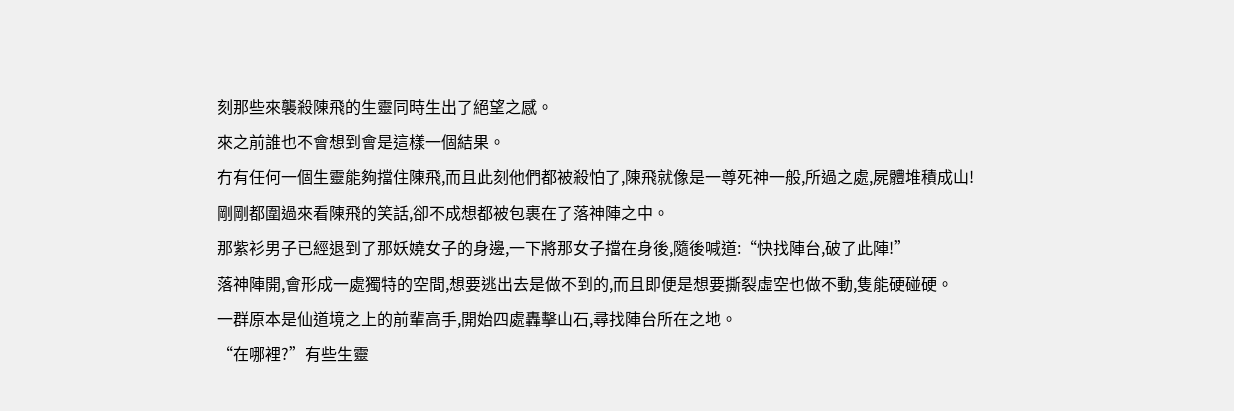刻那些來襲殺陳飛的生靈同時生出了絕望之感。
來之前誰也不會想到會是這樣一個結果。
冇有任何一個生靈能夠擋住陳飛,而且此刻他們都被殺怕了,陳飛就像是一尊死神一般,所過之處,屍體堆積成山!
剛剛都圍過來看陳飛的笑話,卻不成想都被包裹在了落神陣之中。
那紫衫男子已經退到了那妖嬈女子的身邊,一下將那女子擋在身後,隨後喊道:“快找陣台,破了此陣!”
落神陣開,會形成一處獨特的空間,想要逃出去是做不到的,而且即便是想要撕裂虛空也做不動,隻能硬碰硬。
一群原本是仙道境之上的前輩高手,開始四處轟擊山石,尋找陣台所在之地。
“在哪裡?”有些生靈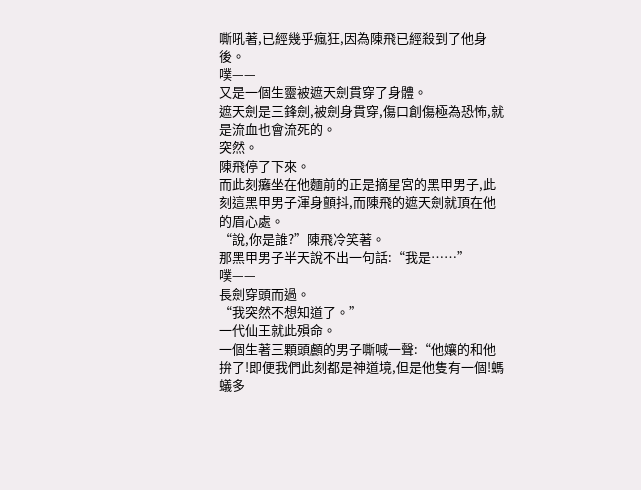嘶吼著,已經幾乎瘋狂,因為陳飛已經殺到了他身後。
噗——
又是一個生靈被遮天劍貫穿了身體。
遮天劍是三鋒劍,被劍身貫穿,傷口創傷極為恐怖,就是流血也會流死的。
突然。
陳飛停了下來。
而此刻癱坐在他麵前的正是摘星宮的黑甲男子,此刻這黑甲男子渾身顫抖,而陳飛的遮天劍就頂在他的眉心處。
“說,你是誰?”陳飛冷笑著。
那黑甲男子半天說不出一句話:“我是……”
噗——
長劍穿頭而過。
“我突然不想知道了。”
一代仙王就此殞命。
一個生著三顆頭顱的男子嘶喊一聲:“他孃的和他拚了!即便我們此刻都是神道境,但是他隻有一個!螞蟻多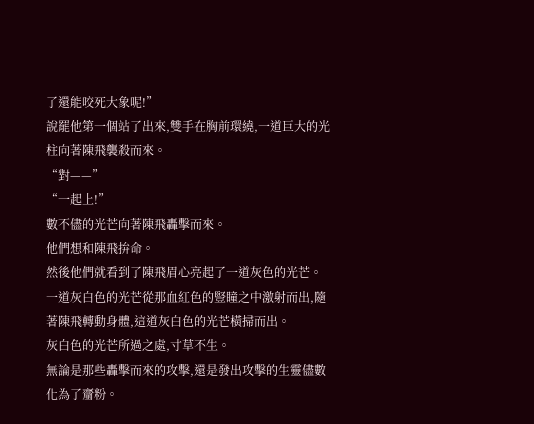了還能咬死大象呢!”
說罷他第一個站了出來,雙手在胸前環繞,一道巨大的光柱向著陳飛襲殺而來。
“對——”
“一起上!”
數不儘的光芒向著陳飛轟擊而來。
他們想和陳飛拚命。
然後他們就看到了陳飛眉心亮起了一道灰色的光芒。
一道灰白色的光芒從那血紅色的豎瞳之中激射而出,隨著陳飛轉動身體,這道灰白色的光芒橫掃而出。
灰白色的光芒所過之處,寸草不生。
無論是那些轟擊而來的攻擊,還是發出攻擊的生靈儘數化為了齏粉。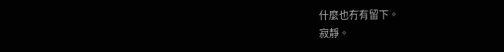什麼也冇有留下。
寂靜。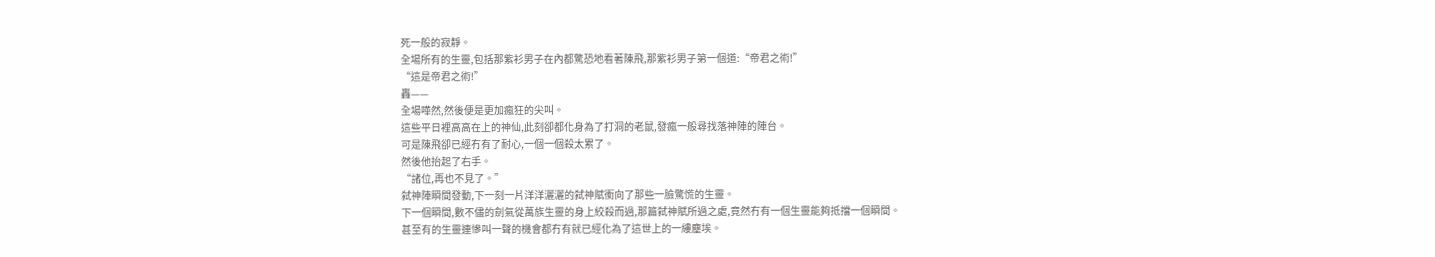死一般的寂靜。
全場所有的生靈,包括那紫衫男子在內都驚恐地看著陳飛,那紫衫男子第一個道:“帝君之術!”
“這是帝君之術!”
轟——
全場嘩然,然後便是更加瘋狂的尖叫。
這些平日裡高高在上的神仙,此刻卻都化身為了打洞的老鼠,發瘋一般尋找落神陣的陣台。
可是陳飛卻已經冇有了耐心,一個一個殺太累了。
然後他抬起了右手。
“諸位,再也不見了。”
弑神陣瞬間發動,下一刻一片洋洋灑灑的弑神賦衝向了那些一臉驚慌的生靈。
下一個瞬間,數不儘的劍氣從萬族生靈的身上絞殺而過,那篇弑神賦所過之處,竟然冇有一個生靈能夠抵擋一個瞬間。
甚至有的生靈連慘叫一聲的機會都冇有就已經化為了這世上的一縷塵埃。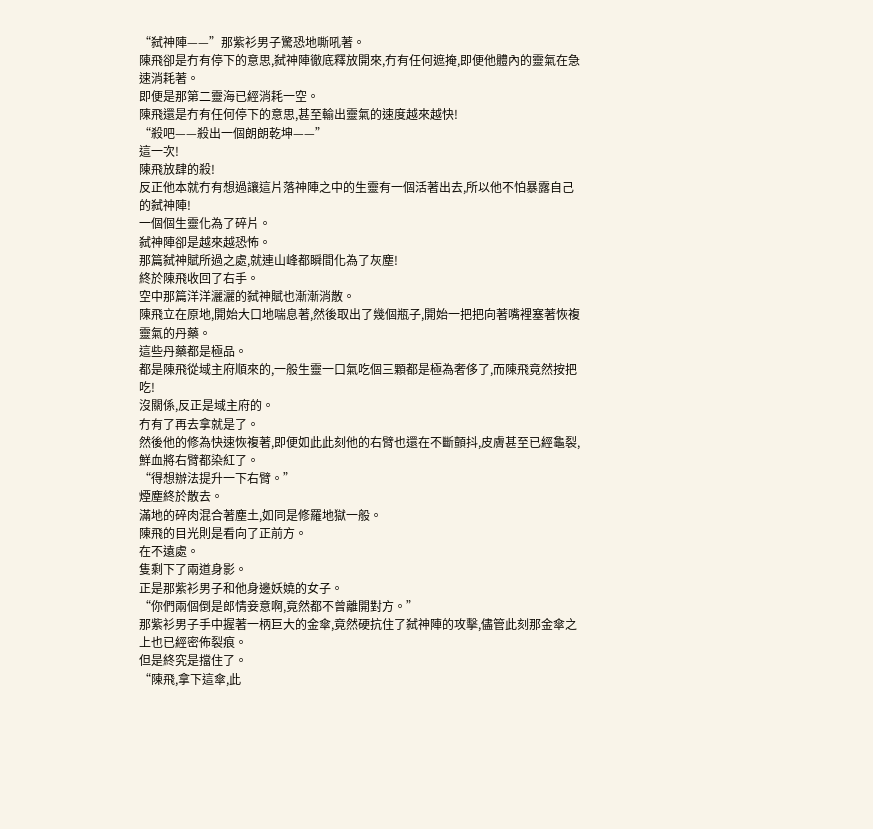“弑神陣——”那紫衫男子驚恐地嘶吼著。
陳飛卻是冇有停下的意思,弑神陣徹底釋放開來,冇有任何遮掩,即便他體內的靈氣在急速消耗著。
即便是那第二靈海已經消耗一空。
陳飛還是冇有任何停下的意思,甚至輸出靈氣的速度越來越快!
“殺吧——殺出一個朗朗乾坤——”
這一次!
陳飛放肆的殺!
反正他本就冇有想過讓這片落神陣之中的生靈有一個活著出去,所以他不怕暴露自己的弑神陣!
一個個生靈化為了碎片。
弑神陣卻是越來越恐怖。
那篇弑神賦所過之處,就連山峰都瞬間化為了灰塵!
終於陳飛收回了右手。
空中那篇洋洋灑灑的弑神賦也漸漸消散。
陳飛立在原地,開始大口地喘息著,然後取出了幾個瓶子,開始一把把向著嘴裡塞著恢複靈氣的丹藥。
這些丹藥都是極品。
都是陳飛從域主府順來的,一般生靈一口氣吃個三顆都是極為奢侈了,而陳飛竟然按把吃!
沒關係,反正是域主府的。
冇有了再去拿就是了。
然後他的修為快速恢複著,即便如此此刻他的右臂也還在不斷顫抖,皮膚甚至已經龜裂,鮮血將右臂都染紅了。
“得想辦法提升一下右臂。”
煙塵終於散去。
滿地的碎肉混合著塵土,如同是修羅地獄一般。
陳飛的目光則是看向了正前方。
在不遠處。
隻剩下了兩道身影。
正是那紫衫男子和他身邊妖嬈的女子。
“你們兩個倒是郎情妾意啊,竟然都不曾離開對方。”
那紫衫男子手中握著一柄巨大的金傘,竟然硬抗住了弑神陣的攻擊,儘管此刻那金傘之上也已經密佈裂痕。
但是終究是擋住了。
“陳飛,拿下這傘,此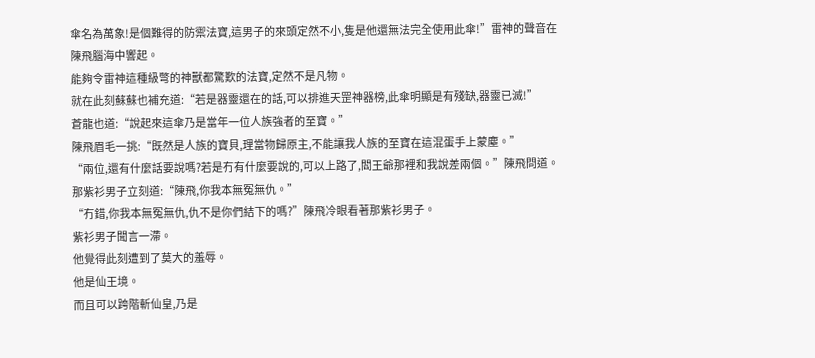傘名為萬象!是個難得的防禦法寶,這男子的來頭定然不小,隻是他還無法完全使用此傘!”雷神的聲音在陳飛腦海中響起。
能夠令雷神這種級彆的神獸都驚歎的法寶,定然不是凡物。
就在此刻蘇蘇也補充道:“若是器靈還在的話,可以排進天罡神器榜,此傘明顯是有殘缺,器靈已滅!”
蒼龍也道:“說起來這傘乃是當年一位人族強者的至寶。”
陳飛眉毛一挑:“既然是人族的寶貝,理當物歸原主,不能讓我人族的至寶在這混蛋手上蒙塵。”
“兩位,還有什麼話要說嗎?若是冇有什麼要說的,可以上路了,閻王爺那裡和我說差兩個。”陳飛問道。
那紫衫男子立刻道:“陳飛,你我本無冤無仇。”
“冇錯,你我本無冤無仇,仇不是你們結下的嗎?”陳飛冷眼看著那紫衫男子。
紫衫男子聞言一滯。
他覺得此刻遭到了莫大的羞辱。
他是仙王境。
而且可以跨階斬仙皇,乃是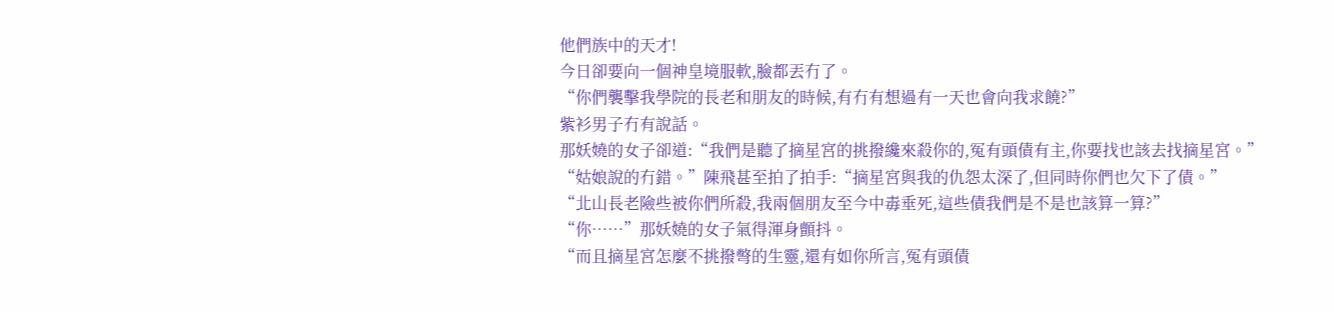他們族中的天才!
今日卻要向一個神皇境服軟,臉都丟冇了。
“你們襲擊我學院的長老和朋友的時候,有冇有想過有一天也會向我求饒?”
紫衫男子冇有說話。
那妖嬈的女子卻道:“我們是聽了摘星宮的挑撥纔來殺你的,冤有頭債有主,你要找也該去找摘星宮。”
“姑娘說的冇錯。”陳飛甚至拍了拍手:“摘星宮與我的仇怨太深了,但同時你們也欠下了債。”
“北山長老險些被你們所殺,我兩個朋友至今中毒垂死,這些債我們是不是也該算一算?”
“你……”那妖嬈的女子氣得渾身顫抖。
“而且摘星宮怎麼不挑撥彆的生靈,還有如你所言,冤有頭債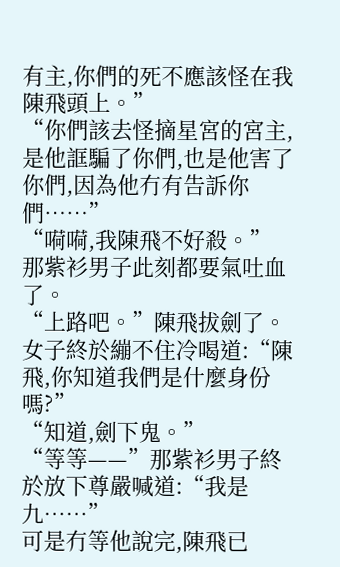有主,你們的死不應該怪在我陳飛頭上。”
“你們該去怪摘星宮的宮主,是他誆騙了你們,也是他害了你們,因為他冇有告訴你們……”
“嗬嗬,我陳飛不好殺。”
那紫衫男子此刻都要氣吐血了。
“上路吧。”陳飛拔劍了。
女子終於繃不住冷喝道:“陳飛,你知道我們是什麼身份嗎?”
“知道,劍下鬼。”
“等等——”那紫衫男子終於放下尊嚴喊道:“我是九……”
可是冇等他說完,陳飛已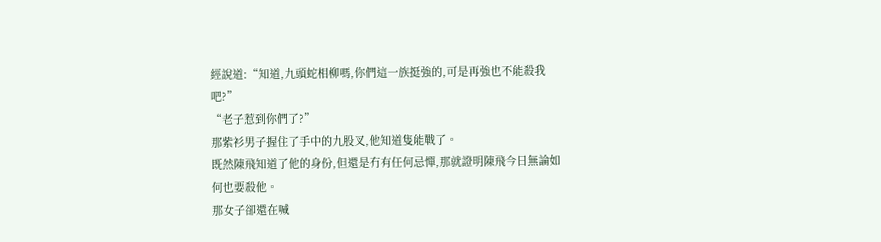經說道:“知道,九頭蛇相柳嗎,你們這一族挺強的,可是再強也不能殺我吧?”
“老子惹到你們了?”
那紫衫男子握住了手中的九股叉,他知道隻能戰了。
既然陳飛知道了他的身份,但還是冇有任何忌憚,那就證明陳飛今日無論如何也要殺他。
那女子卻還在喊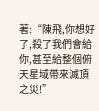著:“陳飛,你想好了,殺了我們會給你,甚至給整個俯天星域帶來滅頂之災!”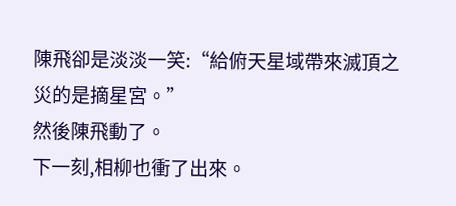陳飛卻是淡淡一笑:“給俯天星域帶來滅頂之災的是摘星宮。”
然後陳飛動了。
下一刻,相柳也衝了出來。